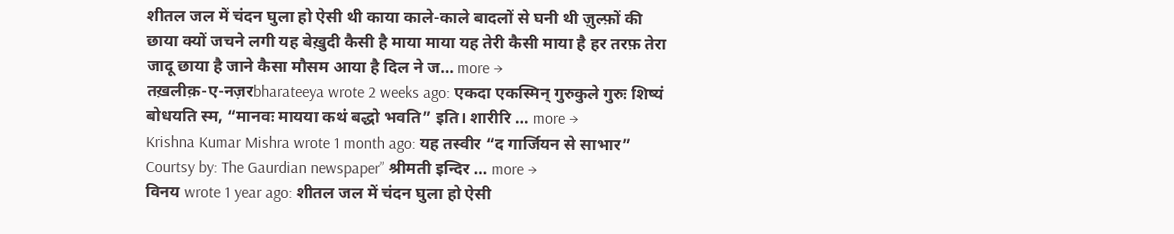शीतल जल में चंदन घुला हो ऐसी थी काया काले-काले बादलों से घनी थी ज़ुल्फ़ों की छाया क्यों जचने लगी यह बेख़ुदी कैसी है माया माया यह तेरी कैसी माया है हर तरफ़ तेरा जादू छाया है जाने कैसा मौसम आया है दिल ने ज… more →
तख़लीक़-ए-नज़रbharateeya wrote 2 weeks ago: एकदा एकस्मिन् गुरुकुले गुरुः शिष्यं बोधयति स्म, “मानवः मायया कथं बद्धो भवति” इति। शारीरि … more →
Krishna Kumar Mishra wrote 1 month ago: यह तस्वीर “द गार्जियन से साभार” Courtsy by: The Gaurdian newspaper” श्रीमती इन्दिर … more →
विनय wrote 1 year ago: शीतल जल में चंदन घुला हो ऐसी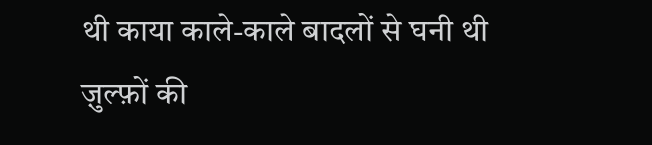थी काया काले-काले बादलों से घनी थी ज़ुल्फ़ों की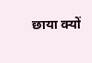छाया क्यों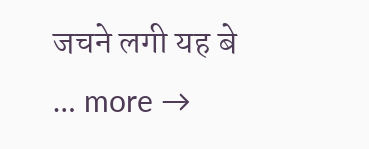जचने लगी यह बे … more →